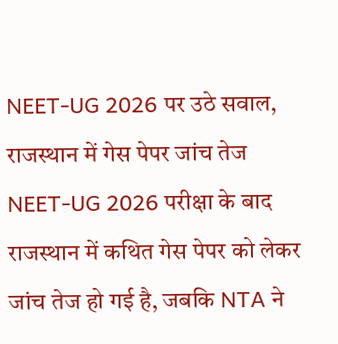NEET-UG 2026 पर उठे सवाल, राजस्थान में गेस पेपर जांच तेज
NEET-UG 2026 परीक्षा के बाद राजस्थान में कथित गेस पेपर को लेकर जांच तेज हो गई है, जबकि NTA ने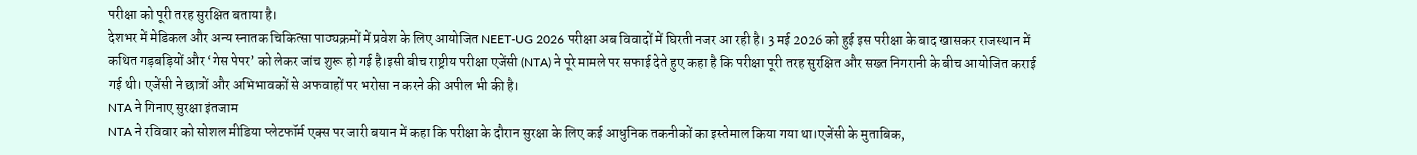परीक्षा को पूरी तरह सुरक्षित बताया है।
देशभर में मेडिकल और अन्य स्नातक चिकित्सा पाठ्यक्रमों में प्रवेश के लिए आयोजित NEET-UG 2026 परीक्षा अब विवादों में घिरती नजर आ रही है। 3 मई 2026 को हुई इस परीक्षा के बाद खासकर राजस्थान में कथित गड़बड़ियों और ‘गेस पेपर’ को लेकर जांच शुरू हो गई है।इसी बीच राष्ट्रीय परीक्षा एजेंसी (NTA) ने पूरे मामले पर सफाई देते हुए कहा है कि परीक्षा पूरी तरह सुरक्षित और सख्त निगरानी के बीच आयोजित कराई गई थी। एजेंसी ने छात्रों और अभिभावकों से अफवाहों पर भरोसा न करने की अपील भी की है।
NTA ने गिनाए सुरक्षा इंतजाम
NTA ने रविवार को सोशल मीडिया प्लेटफॉर्म एक्स पर जारी बयान में कहा कि परीक्षा के दौरान सुरक्षा के लिए कई आधुनिक तकनीकों का इस्तेमाल किया गया था।एजेंसी के मुताबिक,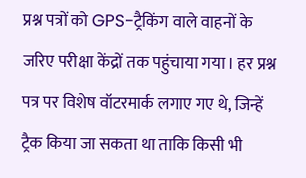प्रश्न पत्रों को GPS-ट्रैकिंग वाले वाहनों के जरिए परीक्षा केंद्रों तक पहुंचाया गया। हर प्रश्न पत्र पर विशेष वॉटरमार्क लगाए गए थे, जिन्हें ट्रैक किया जा सकता था ताकि किसी भी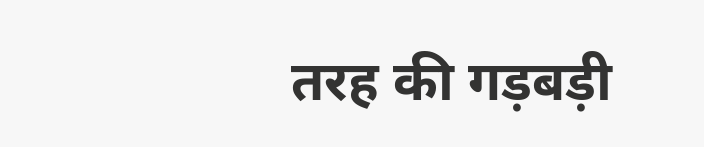तरह की गड़बड़ी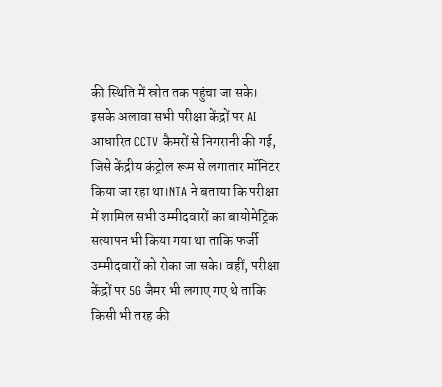की स्थिति में स्रोत तक पहुंचा जा सके।
इसके अलावा सभी परीक्षा केंद्रों पर AI आधारित CCTV कैमरों से निगरानी की गई, जिसे केंद्रीय कंट्रोल रूम से लगातार मॉनिटर किया जा रहा था।NTA ने बताया कि परीक्षा में शामिल सभी उम्मीदवारों का बायोमेट्रिक सत्यापन भी किया गया था ताकि फर्जी उम्मीदवारों को रोका जा सके। वहीं, परीक्षा केंद्रों पर 5G जैमर भी लगाए गए थे ताकि किसी भी तरह की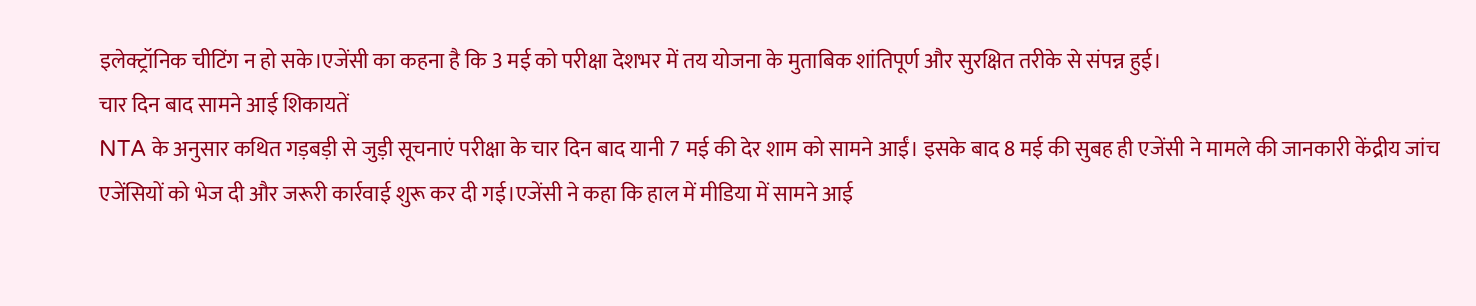इलेक्ट्रॉनिक चीटिंग न हो सके।एजेंसी का कहना है कि 3 मई को परीक्षा देशभर में तय योजना के मुताबिक शांतिपूर्ण और सुरक्षित तरीके से संपन्न हुई।
चार दिन बाद सामने आई शिकायतें
NTA के अनुसार कथित गड़बड़ी से जुड़ी सूचनाएं परीक्षा के चार दिन बाद यानी 7 मई की देर शाम को सामने आईं। इसके बाद 8 मई की सुबह ही एजेंसी ने मामले की जानकारी केंद्रीय जांच एजेंसियों को भेज दी और जरूरी कार्रवाई शुरू कर दी गई।एजेंसी ने कहा कि हाल में मीडिया में सामने आई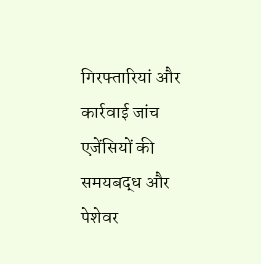गिरफ्तारियां और कार्रवाई जांच एजेंसियों की समयबद्ध और पेशेवर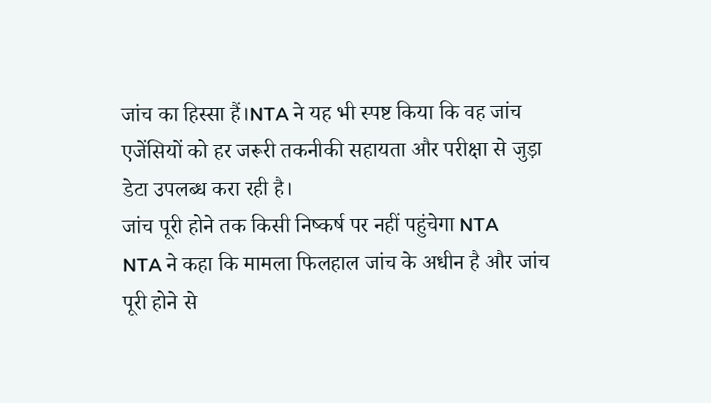जांच का हिस्सा हैं।NTA ने यह भी स्पष्ट किया कि वह जांच एजेंसियों को हर जरूरी तकनीकी सहायता और परीक्षा से जुड़ा डेटा उपलब्ध करा रही है।
जांच पूरी होने तक किसी निष्कर्ष पर नहीं पहुंचेगा NTA
NTA ने कहा कि मामला फिलहाल जांच के अधीन है और जांच पूरी होने से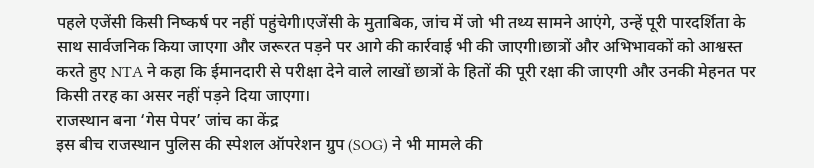पहले एजेंसी किसी निष्कर्ष पर नहीं पहुंचेगी।एजेंसी के मुताबिक, जांच में जो भी तथ्य सामने आएंगे, उन्हें पूरी पारदर्शिता के साथ सार्वजनिक किया जाएगा और जरूरत पड़ने पर आगे की कार्रवाई भी की जाएगी।छात्रों और अभिभावकों को आश्वस्त करते हुए NTA ने कहा कि ईमानदारी से परीक्षा देने वाले लाखों छात्रों के हितों की पूरी रक्षा की जाएगी और उनकी मेहनत पर किसी तरह का असर नहीं पड़ने दिया जाएगा।
राजस्थान बना ‘गेस पेपर’ जांच का केंद्र
इस बीच राजस्थान पुलिस की स्पेशल ऑपरेशन ग्रुप (SOG) ने भी मामले की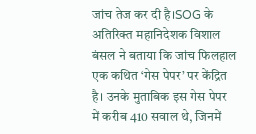जांच तेज कर दी है।SOG के अतिरिक्त महानिदेशक विशाल बंसल ने बताया कि जांच फिलहाल एक कथित ‘गेस पेपर’ पर केंद्रित है। उनके मुताबिक इस गेस पेपर में करीब 410 सवाल थे, जिनमें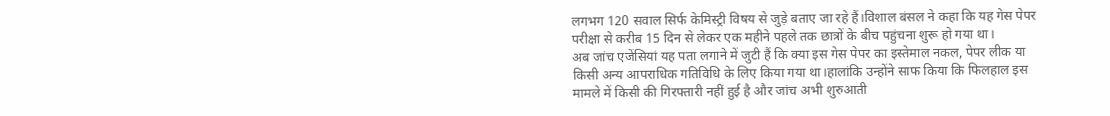लगभग 120 सवाल सिर्फ केमिस्ट्री विषय से जुड़े बताए जा रहे हैं।विशाल बंसल ने कहा कि यह गेस पेपर परीक्षा से करीब 15 दिन से लेकर एक महीने पहले तक छात्रों के बीच पहुंचना शुरू हो गया था।
अब जांच एजेंसियां यह पता लगाने में जुटी हैं कि क्या इस गेस पेपर का इस्तेमाल नकल, पेपर लीक या किसी अन्य आपराधिक गतिविधि के लिए किया गया था।हालांकि उन्होंने साफ किया कि फिलहाल इस मामले में किसी की गिरफ्तारी नहीं हुई है और जांच अभी शुरुआती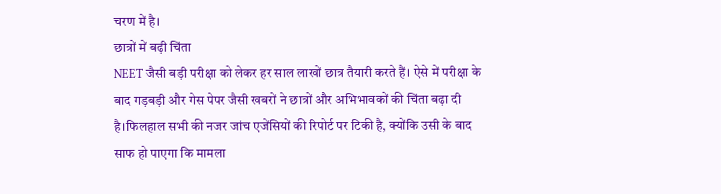चरण में है।
छात्रों में बढ़ी चिंता
NEET जैसी बड़ी परीक्षा को लेकर हर साल लाखों छात्र तैयारी करते हैं। ऐसे में परीक्षा के बाद गड़बड़ी और गेस पेपर जैसी खबरों ने छात्रों और अभिभावकों की चिंता बढ़ा दी है।फिलहाल सभी की नजर जांच एजेंसियों की रिपोर्ट पर टिकी है, क्योंकि उसी के बाद साफ हो पाएगा कि मामला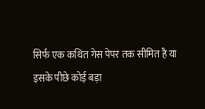सिर्फ एक कथित गेस पेपर तक सीमित है या इसके पीछे कोई बड़ा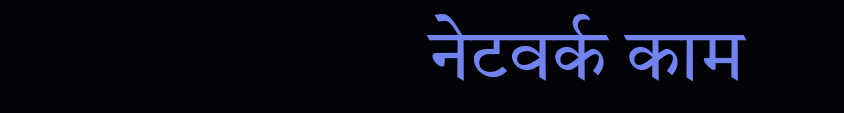नेटवर्क काम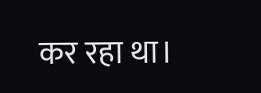कर रहा था।